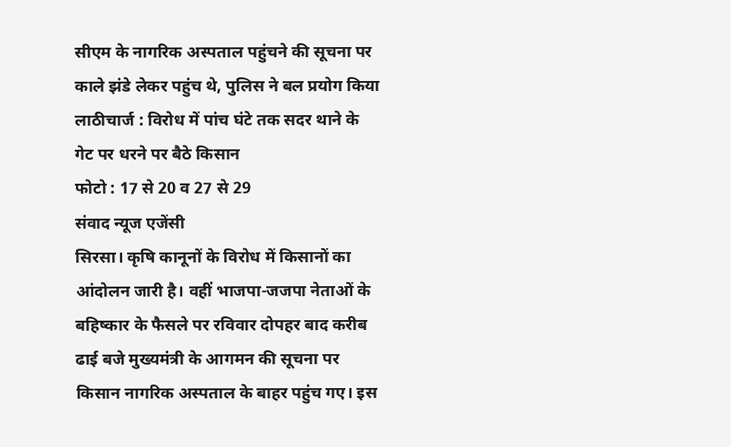सीएम के नागरिक अस्पताल पहुंचने की सूचना पर काले झंडे लेकर पहुंच थे, पुलिस ने बल प्रयोग किया
लाठीचार्ज : विरोध में पांच घंटे तक सदर थाने के गेट पर धरने पर बैठे किसान
फोटो : 17 से 20 व 27 से 29
संवाद न्यूज एजेंसी
सिरसा। कृषि कानूनों के विरोध में किसानों का आंदोलन जारी है। वहीं भाजपा-जजपा नेताओं के बहिष्कार के फैसले पर रविवार दोपहर बाद करीब ढाई बजे मुख्यमंत्री के आगमन की सूचना पर किसान नागरिक अस्पताल के बाहर पहुंच गए। इस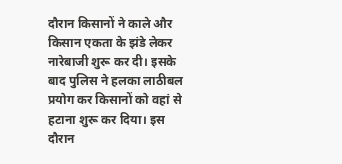दौरान किसानों ने काले और किसान एकता के झंडे लेकर नारेबाजी शुरू कर दी। इसके बाद पुलिस ने हलका लाठीबल प्रयोग कर किसानों को वहां से हटाना शुरू कर दिया। इस दौरान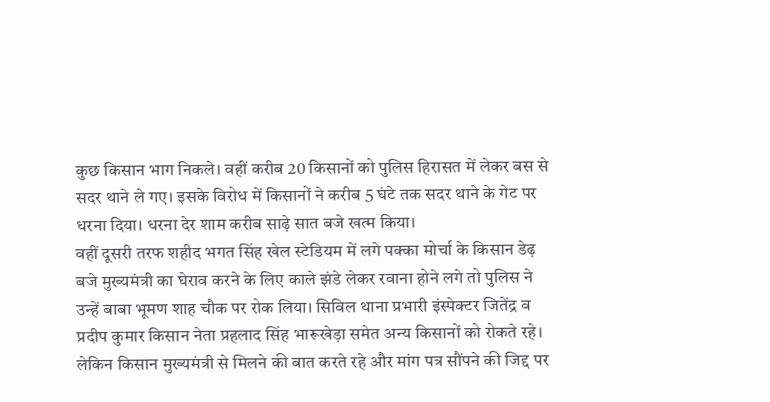कुछ किसान भाग निकले। वहीं करीब 20 किसानों को पुलिस हिरासत में लेकर बस से सदर थाने ले गए। इसके विरोध में किसानों ने करीब 5 घंटे तक सदर थाने के गेट पर धरना दिया। धरना देर शाम करीब साढ़े सात बजे खत्म किया।
वहीं दूसरी तरफ शहीद भगत सिंह खेल स्टेडियम में लगे पक्का मोर्चा के किसान डेढ़ बजे मुख्यमंत्री का घेराव करने के लिए काले झंडे लेकर रवाना होने लगे तो पुलिस ने उन्हें बाबा भूमण शाह चौक पर रोक लिया। सिविल थाना प्रभारी इंस्पेक्टर जितेंद्र व प्रदीप कुमार किसान नेता प्रहलाद सिंह भारूखेड़ा समेत अन्य किसानों को रोकते रहे। लेकिन किसान मुख्यमंत्री से मिलने की बात करते रहे और मांग पत्र सौंपने की जिद्द पर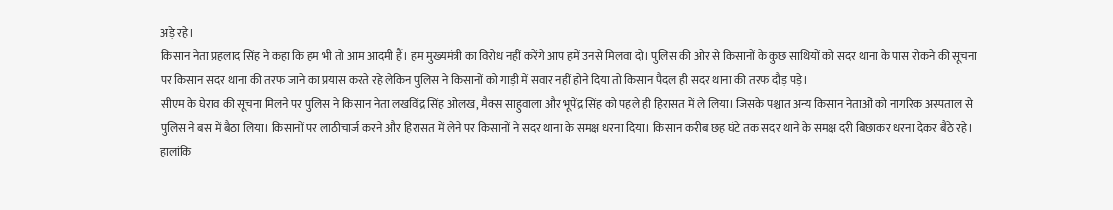अड़े रहे।
किसान नेता प्रहलाद सिंह ने कहा कि हम भी तो आम आदमी हैं। हम मुख्यमंत्री का विरोध नहीं करेंगे आप हमें उनसे मिलवा दो। पुलिस की ओर से किसानों के कुछ साथियों को सदर थाना के पास रोकने की सूचना पर किसान सदर थाना की तरफ जाने का प्रयास करते रहे लेकिन पुलिस ने किसानों को गाड़ी में सवार नहीं होने दिया तो किसान पैदल ही सदर थाना की तरफ दौड़ पड़े।
सीएम के घेराव की सूचना मिलने पर पुलिस ने किसान नेता लखविंद्र सिंह ओलख, मैक्स साहुवाला और भूपेंद्र सिंह को पहले ही हिरासत में ले लिया। जिसके पश्चात अन्य किसान नेताओं को नागरिक अस्पताल से पुलिस ने बस में बैठा लिया। किसानों पर लाठीचार्ज करने और हिरासत में लेने पर किसानों ने सदर थाना के समक्ष धरना दिया। किसान करीब छह घंटे तक सदर थाने के समक्ष दरी बिछाकर धरना देकर बैठे रहे। हालांकि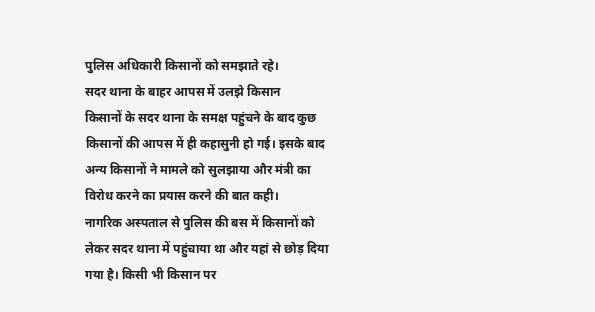पुलिस अधिकारी किसानों को समझाते रहे।
सदर थाना के बाहर आपस में उलझे किसान
किसानों के सदर थाना के समक्ष पहुंचने के बाद कुछ किसानों की आपस में ही कहासुनी हो गई। इसके बाद अन्य किसानों ने मामले को सुलझाया और मंत्री का विरोध करने का प्रयास करने की बात कही।
नागरिक अस्पताल से पुलिस की बस में किसानों को लेकर सदर थाना में पहुंचाया था और यहां से छोड़ दिया गया है। किसी भी किसान पर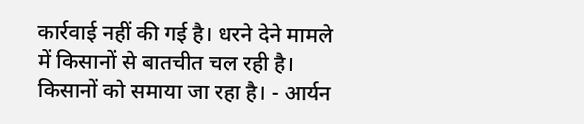कार्रवाई नहीं की गई है। धरने देने मामले में किसानों से बातचीत चल रही है। किसानों को समाया जा रहा है। - आर्यन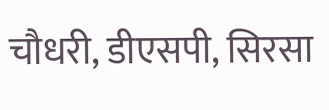चौधरी, डीएसपी, सिरसा